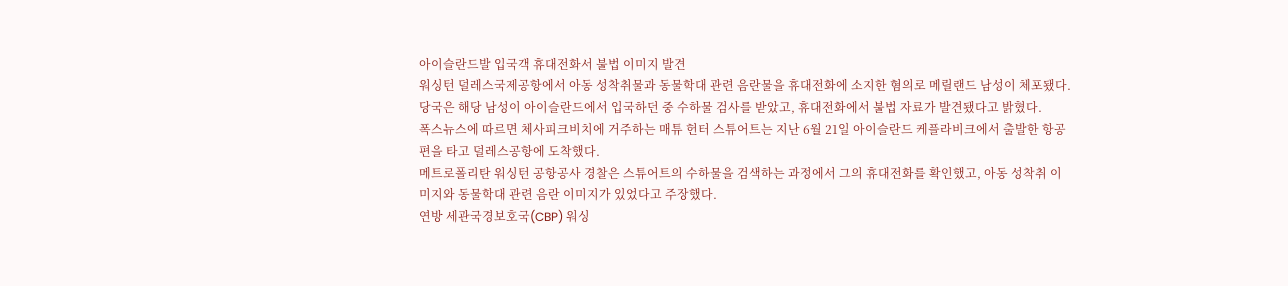아이슬란드발 입국객 휴대전화서 불법 이미지 발견
워싱턴 덜레스국제공항에서 아동 성착취물과 동물학대 관련 음란물을 휴대전화에 소지한 혐의로 메릴랜드 남성이 체포됐다.
당국은 해당 남성이 아이슬란드에서 입국하던 중 수하물 검사를 받았고, 휴대전화에서 불법 자료가 발견됐다고 밝혔다.
폭스뉴스에 따르면 체사피크비치에 거주하는 매튜 헌터 스튜어트는 지난 6월 21일 아이슬란드 케플라비크에서 출발한 항공편을 타고 덜레스공항에 도착했다.
메트로폴리탄 워싱턴 공항공사 경찰은 스튜어트의 수하물을 검색하는 과정에서 그의 휴대전화를 확인했고, 아동 성착취 이미지와 동물학대 관련 음란 이미지가 있었다고 주장했다.
연방 세관국경보호국(CBP) 워싱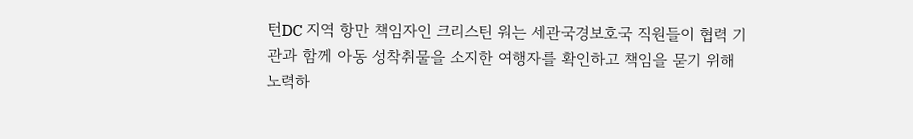턴DC 지역 항만 책임자인 크리스틴 워는 세관국경보호국 직원들이 협력 기관과 함께 아동 성착취물을 소지한 여행자를 확인하고 책임을 묻기 위해 노력하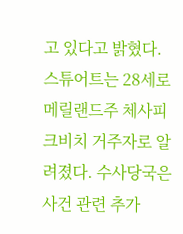고 있다고 밝혔다.
스튜어트는 28세로 메릴랜드주 체사피크비치 거주자로 알려졌다. 수사당국은 사건 관련 추가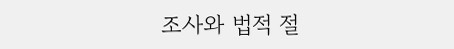조사와 법적 절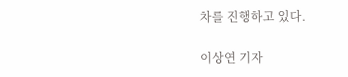차를 진행하고 있다.

이상연 기자